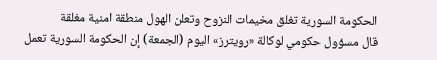الحكومة السورية تغلق مخيمات النزوح وتعلن الهول منطقة امنية مغلقة
قال مسؤول حكومي لوكالة «رويترز» اليوم (الجمعة) إن الحكومة السورية تعمل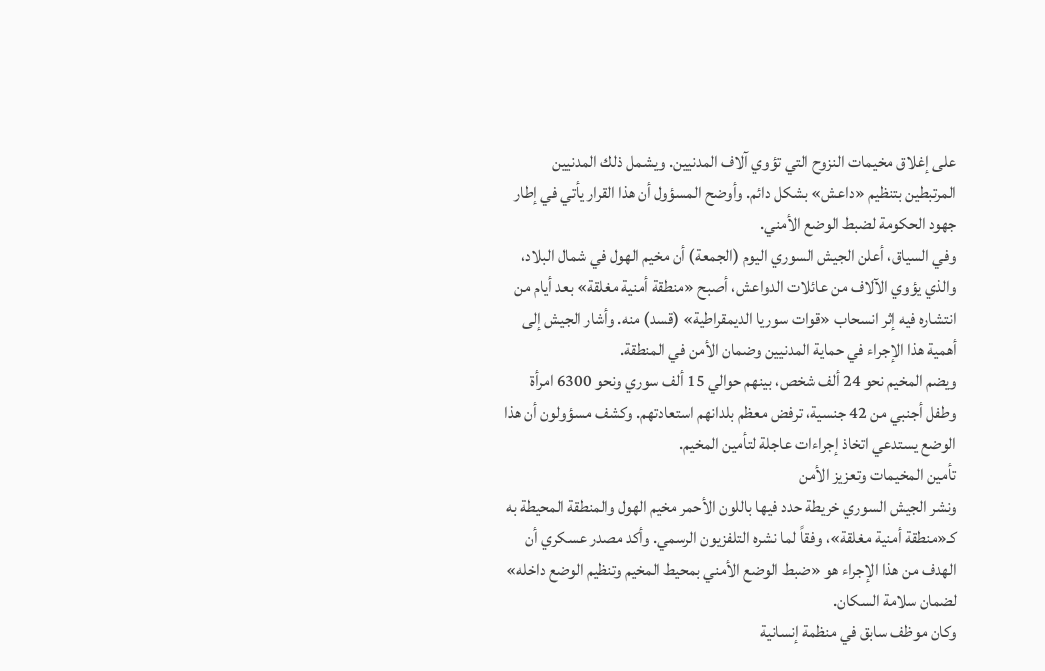على إغلاق مخيمات النزوح التي تؤوي آلاف المدنيين. ويشمل ذلك المدنيين المرتبطين بتنظيم «داعش» بشكل دائم. وأوضح المسؤول أن هذا القرار يأتي في إطار جهود الحكومة لضبط الوضع الأمني.
وفي السياق، أعلن الجيش السوري اليوم (الجمعة) أن مخيم الهول في شمال البلاد، والذي يؤوي الآلاف من عائلات الدواعش، أصبح «منطقة أمنية مغلقة» بعد أيام من انتشاره فيه إثر انسحاب «قوات سوريا الديمقراطية» (قسد) منه. وأشار الجيش إلى أهمية هذا الإجراء في حماية المدنيين وضمان الأمن في المنطقة.
ويضم المخيم نحو 24 ألف شخص، بينهم حوالي 15 ألف سوري ونحو 6300 امرأة وطفل أجنبي من 42 جنسية، ترفض معظم بلدانهم استعادتهم. وكشف مسؤولون أن هذا الوضع يستدعي اتخاذ إجراءات عاجلة لتأمين المخيم.
تأمين المخيمات وتعزيز الأمن
ونشر الجيش السوري خريطة حدد فيها باللون الأحمر مخيم الهول والمنطقة المحيطة به كـ«منطقة أمنية مغلقة»، وفقاً لما نشره التلفزيون الرسمي. وأكد مصدر عسكري أن الهدف من هذا الإجراء هو «ضبط الوضع الأمني بمحيط المخيم وتنظيم الوضع داخله» لضمان سلامة السكان.
وكان موظف سابق في منظمة إنسانية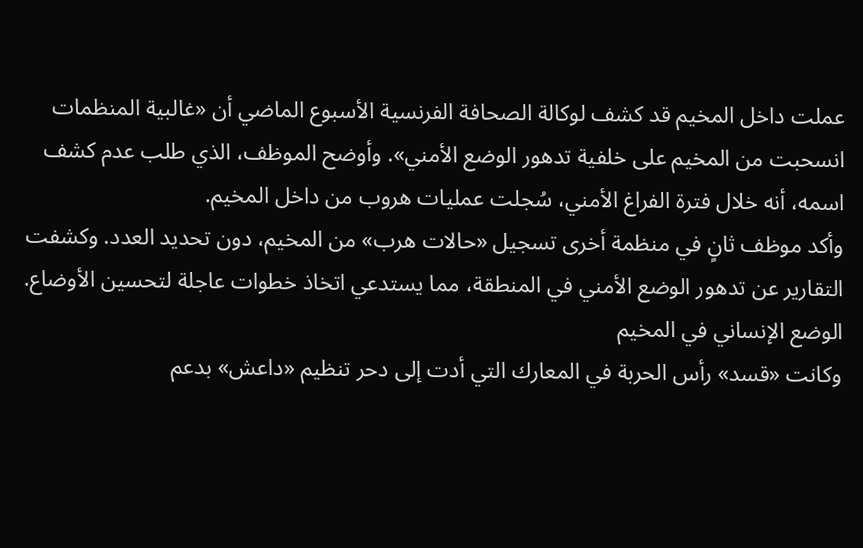عملت داخل المخيم قد كشف لوكالة الصحافة الفرنسية الأسبوع الماضي أن «غالبية المنظمات انسحبت من المخيم على خلفية تدهور الوضع الأمني». وأوضح الموظف، الذي طلب عدم كشف اسمه، أنه خلال فترة الفراغ الأمني، سُجلت عمليات هروب من داخل المخيم.
وأكد موظف ثانٍ في منظمة أخرى تسجيل «حالات هرب» من المخيم، دون تحديد العدد. وكشفت التقارير عن تدهور الوضع الأمني في المنطقة، مما يستدعي اتخاذ خطوات عاجلة لتحسين الأوضاع.
الوضع الإنساني في المخيم
وكانت «قسد» رأس الحربة في المعارك التي أدت إلى دحر تنظيم «داعش» بدعم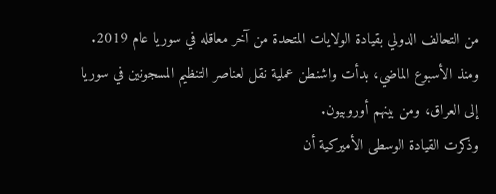من التحالف الدولي بقيادة الولايات المتحدة من آخر معاقله في سوريا عام 2019. ومنذ الأسبوع الماضي، بدأت واشنطن عملية نقل لعناصر التنظيم المسجونين في سوريا إلى العراق، ومن بينهم أوروبيون.
وذكرت القيادة الوسطى الأميركية أن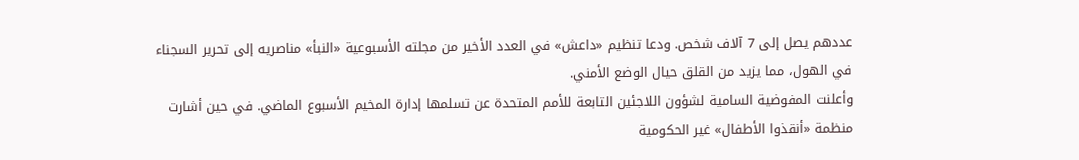عددهم يصل إلى 7 آلاف شخص. ودعا تنظيم «داعش» في العدد الأخير من مجلته الأسبوعية «النبأ» مناصريه إلى تحرير السجناء في الهول، مما يزيد من القلق حيال الوضع الأمني.
وأعلنت المفوضية السامية لشؤون اللاجئين التابعة للأمم المتحدة عن تسلمها إدارة المخيم الأسبوع الماضي. في حين أشارت منظمة «أنقذوا الأطفال» غير الحكومية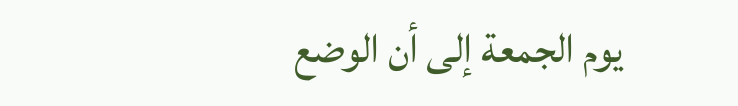يوم الجمعة إلى أن الوضع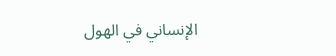الإنساني في الهول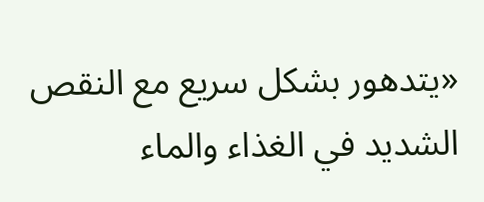«يتدهور بشكل سريع مع النقص الشديد في الغذاء والماء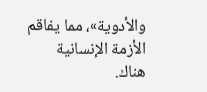والأدوية»، مما يفاقم الأزمة الإنسانية هناك.